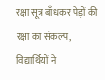रक्षा सूत्र बाँधकर पेड़ों की रक्षा का संकल्प, विद्यार्थियों ने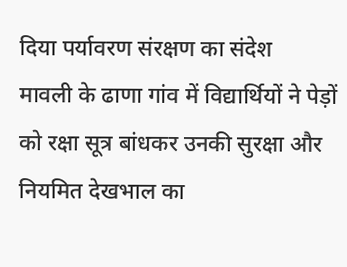दिया पर्यावरण संरक्षण का संदेश
मावली के ढाणा गांव में विद्यार्थियों ने पेड़ों को रक्षा सूत्र बांधकर उनकी सुरक्षा और नियमित देखभाल का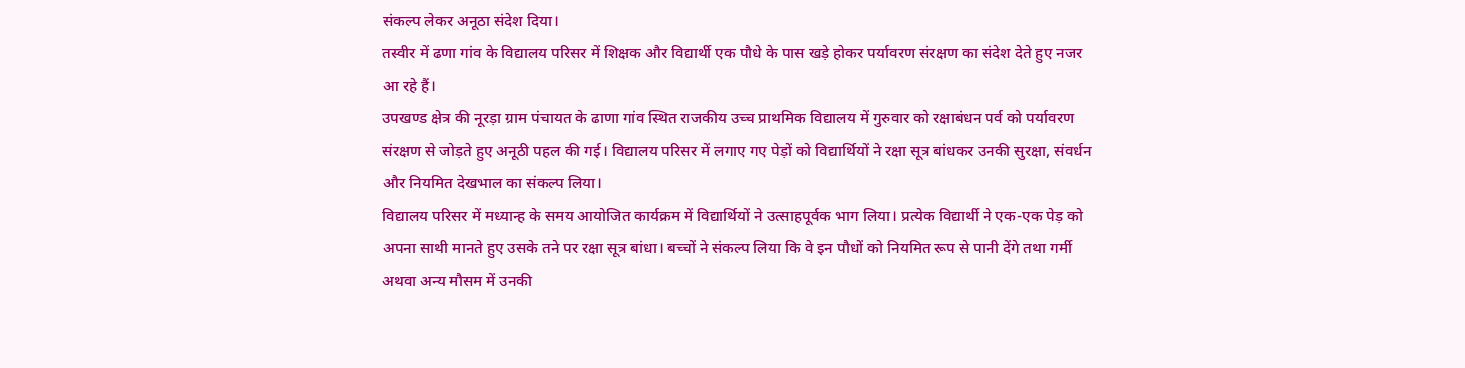संकल्प लेकर अनूठा संदेश दिया।
तस्वीर में ढणा गांव के विद्यालय परिसर में शिक्षक और विद्यार्थी एक पौधे के पास खड़े होकर पर्यावरण संरक्षण का संदेश देते हुए नजर आ रहे हैं।
उपखण्ड क्षेत्र की नूरड़ा ग्राम पंचायत के ढाणा गांव स्थित राजकीय उच्च प्राथमिक विद्यालय में गुरुवार को रक्षाबंधन पर्व को पर्यावरण संरक्षण से जोड़ते हुए अनूठी पहल की गई। विद्यालय परिसर में लगाए गए पेड़ों को विद्यार्थियों ने रक्षा सूत्र बांधकर उनकी सुरक्षा, संवर्धन और नियमित देखभाल का संकल्प लिया।
विद्यालय परिसर में मध्यान्ह के समय आयोजित कार्यक्रम में विद्यार्थियों ने उत्साहपूर्वक भाग लिया। प्रत्येक विद्यार्थी ने एक-एक पेड़ को अपना साथी मानते हुए उसके तने पर रक्षा सूत्र बांधा। बच्चों ने संकल्प लिया कि वे इन पौधों को नियमित रूप से पानी देंगे तथा गर्मी अथवा अन्य मौसम में उनकी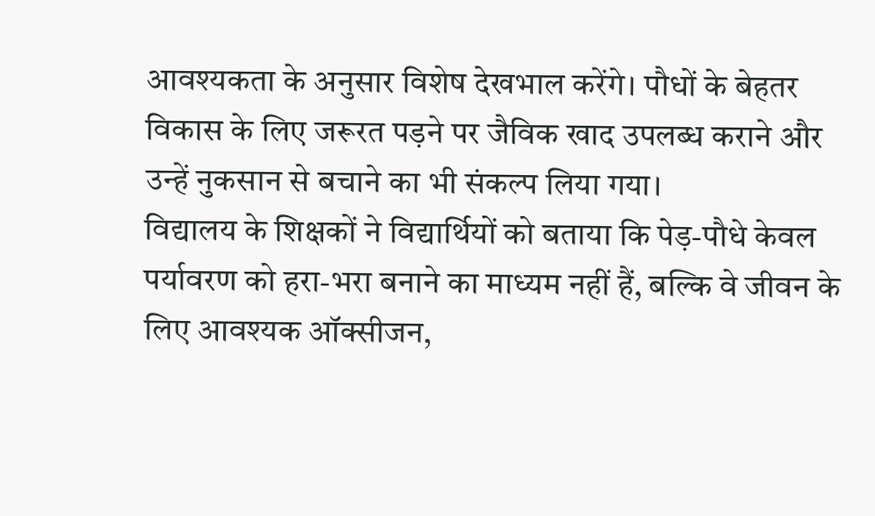आवश्यकता के अनुसार विशेष देखभाल करेंगे। पौधों के बेहतर विकास के लिए जरूरत पड़ने पर जैविक खाद उपलब्ध कराने और उन्हें नुकसान से बचाने का भी संकल्प लिया गया।
विद्यालय के शिक्षकों ने विद्यार्थियों को बताया कि पेड़-पौधे केवल पर्यावरण को हरा-भरा बनाने का माध्यम नहीं हैं, बल्कि वे जीवन के लिए आवश्यक ऑक्सीजन,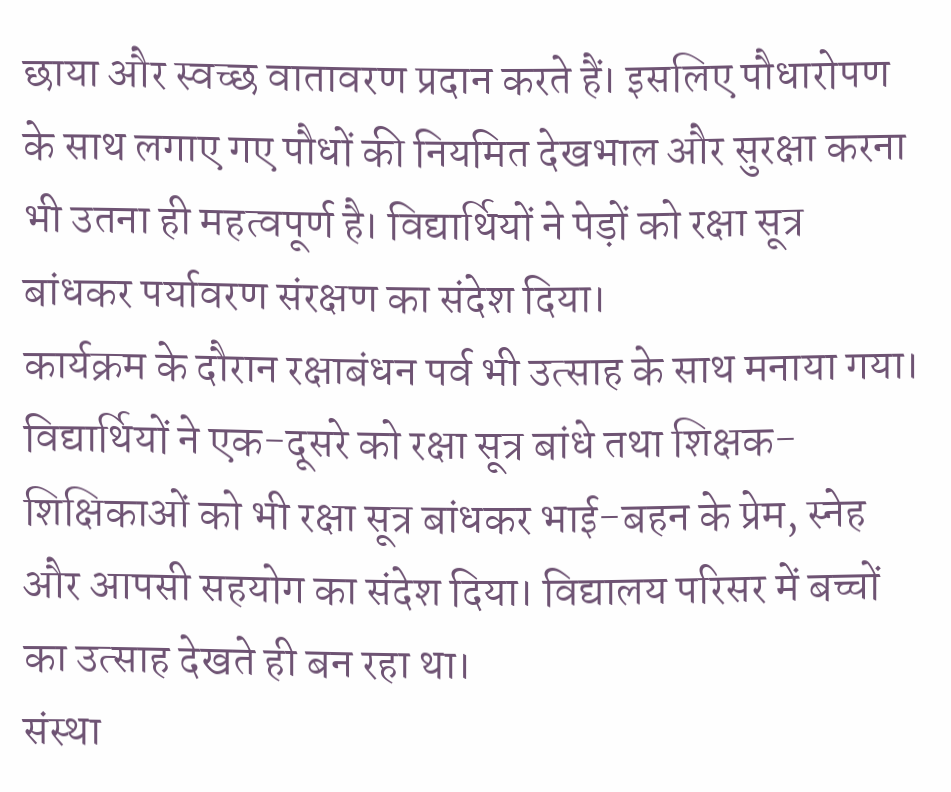छाया और स्वच्छ वातावरण प्रदान करते हैं। इसलिए पौधारोपण के साथ लगाए गए पौधों की नियमित देखभाल और सुरक्षा करना भी उतना ही महत्वपूर्ण है। विद्यार्थियों ने पेड़ों को रक्षा सूत्र बांधकर पर्यावरण संरक्षण का संदेश दिया।
कार्यक्रम के दौरान रक्षाबंधन पर्व भी उत्साह के साथ मनाया गया। विद्यार्थियों ने एक-दूसरे को रक्षा सूत्र बांधे तथा शिक्षक-शिक्षिकाओं को भी रक्षा सूत्र बांधकर भाई-बहन के प्रेम, स्नेह और आपसी सहयोग का संदेश दिया। विद्यालय परिसर में बच्चों का उत्साह देखते ही बन रहा था।
संस्था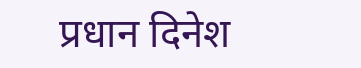प्रधान दिनेश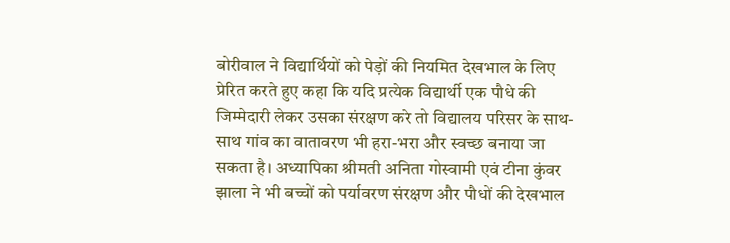बोरीवाल ने विद्यार्थियों को पेड़ों की नियमित देखभाल के लिए प्रेरित करते हुए कहा कि यदि प्रत्येक विद्यार्थी एक पौधे की जिम्मेदारी लेकर उसका संरक्षण करे तो विद्यालय परिसर के साथ-साथ गांव का वातावरण भी हरा-भरा और स्वच्छ बनाया जा सकता है। अध्यापिका श्रीमती अनिता गोस्वामी एवं टीना कुंवर झाला ने भी बच्चों को पर्यावरण संरक्षण और पौधों की देखभाल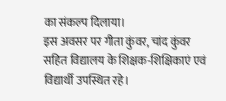का संकल्प दिलाया।
इस अवसर पर गीता कुंवर, चांद कुंवर सहित विद्यालय के शिक्षक-शिक्षिकाएं एवं विद्यार्थी उपस्थित रहे।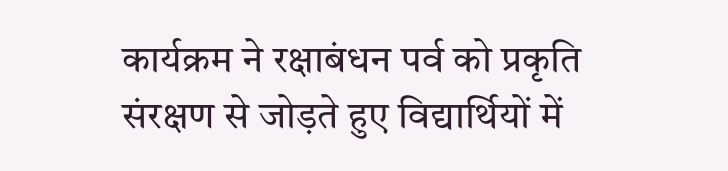कार्यक्रम ने रक्षाबंधन पर्व को प्रकृति संरक्षण से जोड़ते हुए विद्यार्थियों में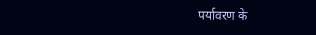पर्यावरण के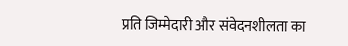प्रति जिम्मेदारी और संवेदनशीलता का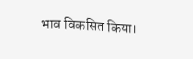भाव विकसित किया।